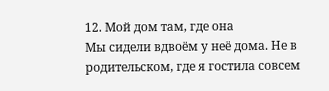12. Мой дом там, где она
Мы сидели вдвоём у неё дома. Не в родительском, где я гостила совсем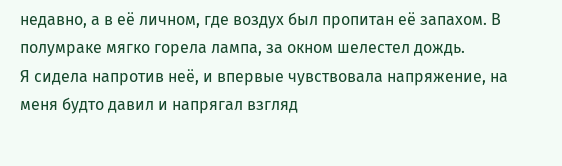недавно, а в её личном, где воздух был пропитан её запахом. В полумраке мягко горела лампа, за окном шелестел дождь.
Я сидела напротив неё, и впервые чувствовала напряжение, на меня будто давил и напрягал взгляд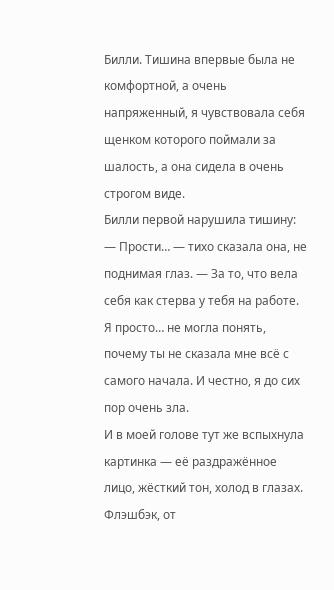Билли. Тишина впервые была не комфортной, а очень напряженный, я чувствовала себя щенком которого поймали за шалость, а она сидела в очень строгом виде.
Билли первой нарушила тишину:
— Прости… — тихо сказала она, не поднимая глаз. — За то, что вела себя как стерва у тебя на работе. Я просто… не могла понять, почему ты не сказала мне всё с самого начала. И честно, я до сих пор очень зла.
И в моей голове тут же вспыхнула картинка — её раздражённое лицо, жёсткий тон, холод в глазах. Флэшбэк, от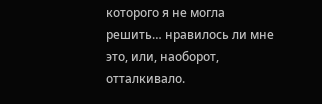которого я не могла решить… нравилось ли мне это, или, наоборот, отталкивало.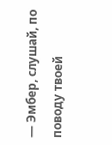— Эмбер, слушай, по поводу твоей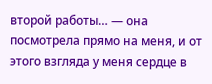второй работы… — она посмотрела прямо на меня, и от этого взгляда у меня сердце в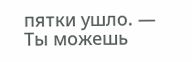пятки ушло. — Ты можешь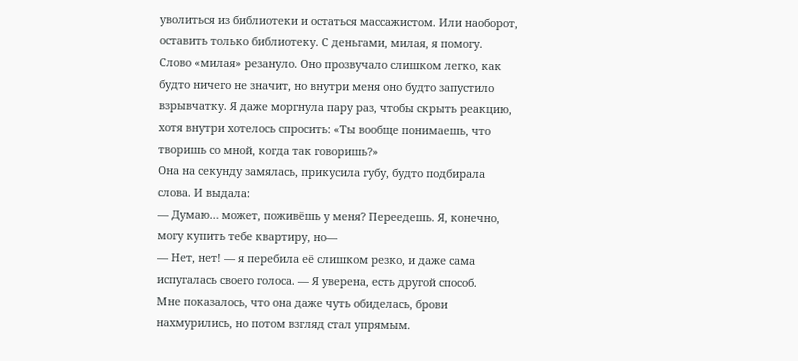уволиться из библиотеки и остаться массажистом. Или наоборот, оставить только библиотеку. С деньгами, милая, я помогу.
Слово «милая» резануло. Оно прозвучало слишком легко, как будто ничего не значит, но внутри меня оно будто запустило взрывчатку. Я даже моргнула пару раз, чтобы скрыть реакцию, хотя внутри хотелось спросить: «Ты вообще понимаешь, что творишь со мной, когда так говоришь?»
Она на секунду замялась, прикусила губу, будто подбирала слова. И выдала:
— Думаю… может, поживёшь у меня? Переедешь. Я, конечно, могу купить тебе квартиру, но—
— Нет, нет! — я перебила её слишком резко, и даже сама испугалась своего голоса. — Я уверена, есть другой способ.
Мне показалось, что она даже чуть обиделась, брови нахмурились, но потом взгляд стал упрямым.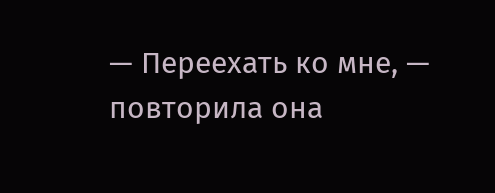— Переехать ко мне, — повторила она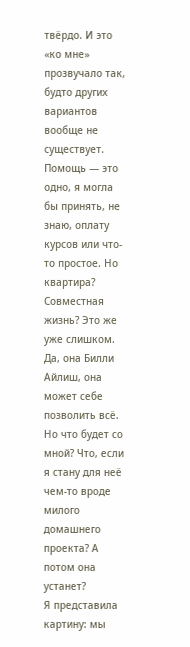твёрдо. И это «ко мне» прозвучало так, будто других вариантов вообще не существует.
Помощь — это одно, я могла бы принять, не знаю, оплату курсов или что-то простое. Но квартира? Совместная жизнь? Это же уже слишком. Да, она Билли Айлиш, она может себе позволить всё. Но что будет со мной? Что, если я стану для неё чем-то вроде милого домашнего проекта? А потом она устанет?
Я представила картину: мы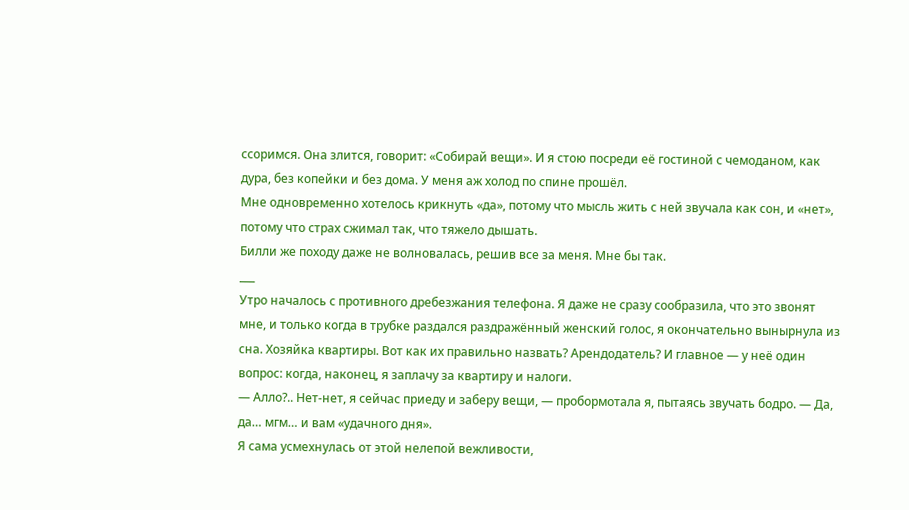ссоримся. Она злится, говорит: «Собирай вещи». И я стою посреди её гостиной с чемоданом, как дура, без копейки и без дома. У меня аж холод по спине прошёл.
Мне одновременно хотелось крикнуть «да», потому что мысль жить с ней звучала как сон, и «нет», потому что страх сжимал так, что тяжело дышать.
Билли же походу даже не волновалась, решив все за меня. Мне бы так.
___
Утро началось с противного дребезжания телефона. Я даже не сразу сообразила, что это звонят мне, и только когда в трубке раздался раздражённый женский голос, я окончательно вынырнула из сна. Хозяйка квартиры. Вот как их правильно назвать? Арендодатель? И главное — у неё один вопрос: когда, наконец, я заплачу за квартиру и налоги.
— Алло?.. Нет-нет, я сейчас приеду и заберу вещи, — пробормотала я, пытаясь звучать бодро. — Да, да… мгм… и вам «удачного дня».
Я сама усмехнулась от этой нелепой вежливости,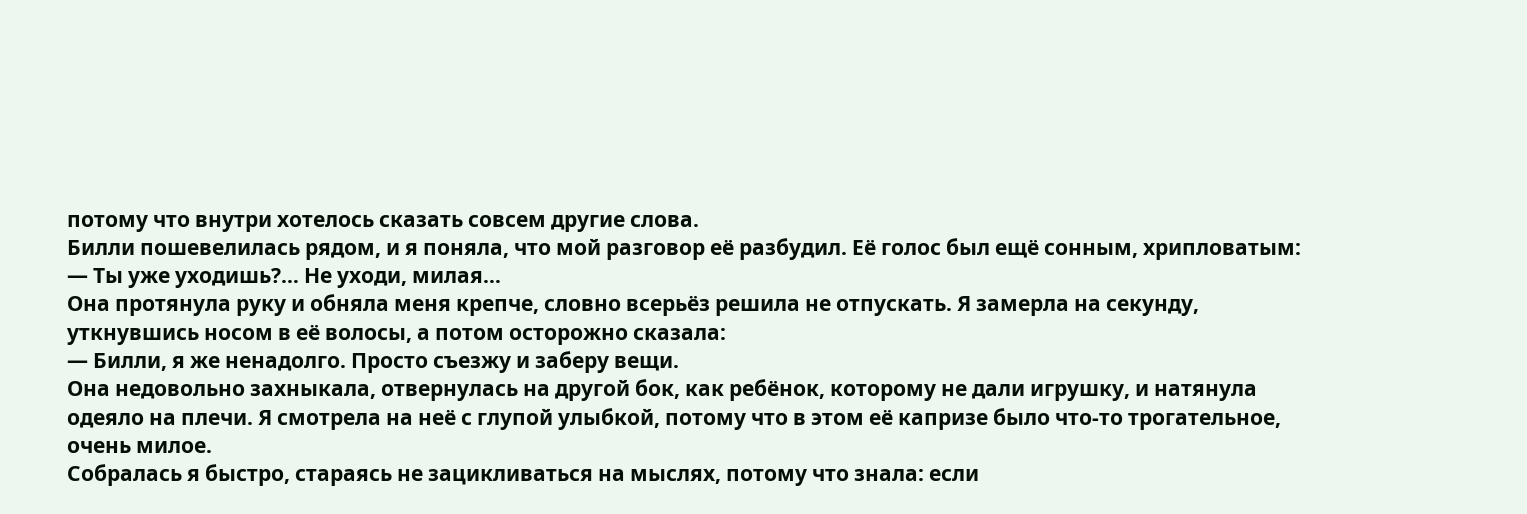потому что внутри хотелось сказать совсем другие слова.
Билли пошевелилась рядом, и я поняла, что мой разговор её разбудил. Её голос был ещё сонным, хрипловатым:
— Ты уже уходишь?… Не уходи, милая…
Она протянула руку и обняла меня крепче, словно всерьёз решила не отпускать. Я замерла на секунду, уткнувшись носом в её волосы, а потом осторожно сказала:
— Билли, я же ненадолго. Просто съезжу и заберу вещи.
Она недовольно захныкала, отвернулась на другой бок, как ребёнок, которому не дали игрушку, и натянула одеяло на плечи. Я смотрела на неё с глупой улыбкой, потому что в этом её капризе было что-то трогательное, очень милое.
Собралась я быстро, стараясь не зацикливаться на мыслях, потому что знала: если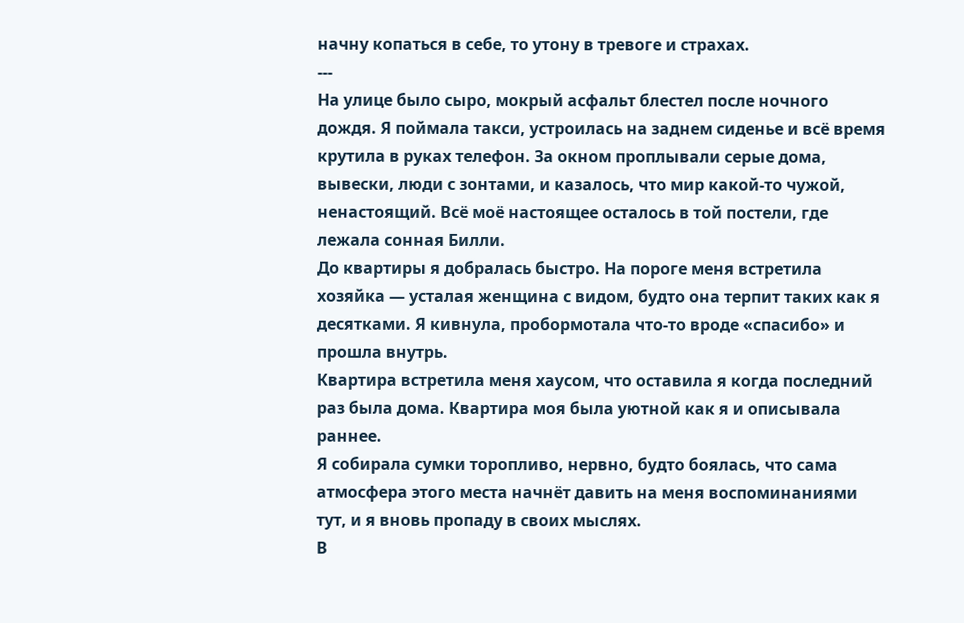начну копаться в себе, то утону в тревоге и страхах.
---
На улице было сыро, мокрый асфальт блестел после ночного дождя. Я поймала такси, устроилась на заднем сиденье и всё время крутила в руках телефон. За окном проплывали серые дома, вывески, люди с зонтами, и казалось, что мир какой-то чужой, ненастоящий. Всё моё настоящее осталось в той постели, где лежала сонная Билли.
До квартиры я добралась быстро. На пороге меня встретила хозяйка — усталая женщина с видом, будто она терпит таких как я десятками. Я кивнула, пробормотала что-то вроде «спасибо» и прошла внутрь.
Квартира встретила меня хаусом, что оставила я когда последний раз была дома. Квартира моя была уютной как я и описывала раннее.
Я собирала сумки торопливо, нервно, будто боялась, что сама атмосфера этого места начнёт давить на меня воспоминаниями тут, и я вновь пропаду в своих мыслях.
В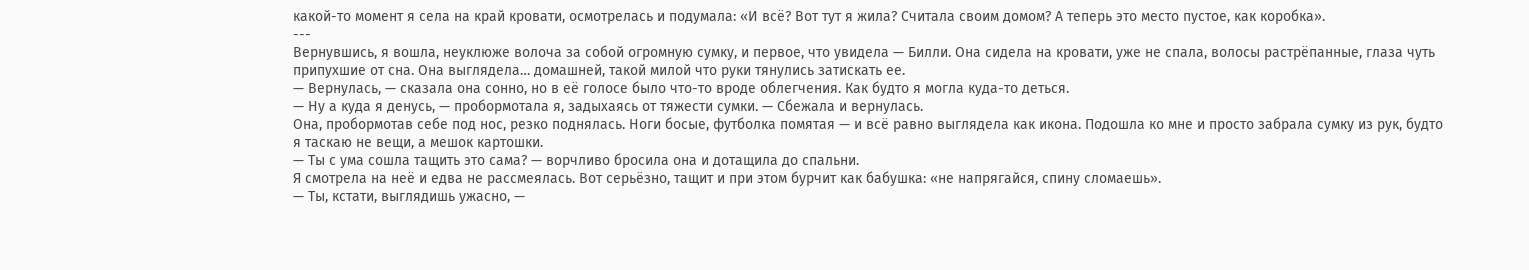какой-то момент я села на край кровати, осмотрелась и подумала: «И всё? Вот тут я жила? Считала своим домом? А теперь это место пустое, как коробка».
---
Вернувшись, я вошла, неуклюже волоча за собой огромную сумку, и первое, что увидела — Билли. Она сидела на кровати, уже не спала, волосы растрёпанные, глаза чуть припухшие от сна. Она выглядела… домашней, такой милой что руки тянулись затискать ее.
— Вернулась, — сказала она сонно, но в её голосе было что-то вроде облегчения. Как будто я могла куда-то деться.
— Ну а куда я денусь, — пробормотала я, задыхаясь от тяжести сумки. — Сбежала и вернулась.
Она, пробормотав себе под нос, резко поднялась. Ноги босые, футболка помятая — и всё равно выглядела как икона. Подошла ко мне и просто забрала сумку из рук, будто я таскаю не вещи, а мешок картошки.
— Ты с ума сошла тащить это сама? — ворчливо бросила она и дотащила до спальни.
Я смотрела на неё и едва не рассмеялась. Вот серьёзно, тащит и при этом бурчит как бабушка: «не напрягайся, спину сломаешь».
— Ты, кстати, выглядишь ужасно, —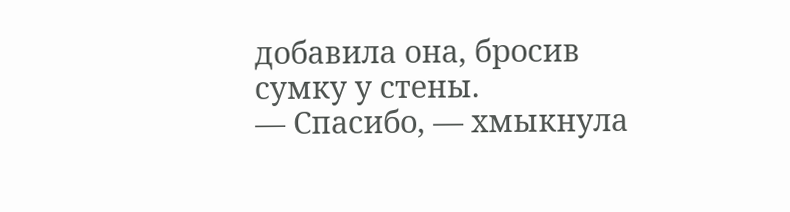добавила она, бросив сумку у стены.
— Спасибо, — хмыкнула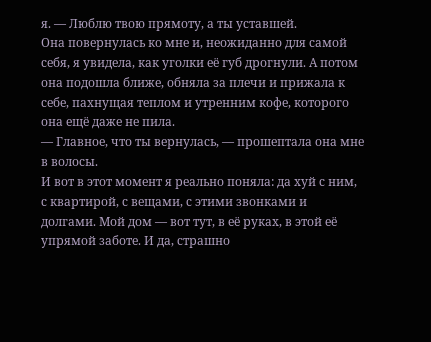я. — Люблю твою прямоту, а ты уставшей.
Она повернулась ко мне и, неожиданно для самой себя, я увидела, как уголки её губ дрогнули. А потом она подошла ближе, обняла за плечи и прижала к себе, пахнущая теплом и утренним кофе, которого она ещё даже не пила.
— Главное, что ты вернулась, — прошептала она мне в волосы.
И вот в этот момент я реально поняла: да хуй с ним, с квартирой, с вещами, с этими звонками и долгами. Мой дом — вот тут, в её руках, в этой её упрямой заботе. И да, страшно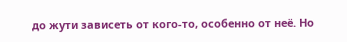до жути зависеть от кого-то, особенно от неё. Но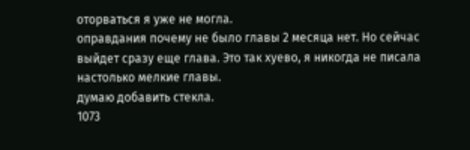оторваться я уже не могла.
оправдания почему не было главы 2 месяца нет. Но сейчас выйдет сразу еще глава. Это так хуево, я никогда не писала настолько мелкие главы.
думаю добавить стекла.
1073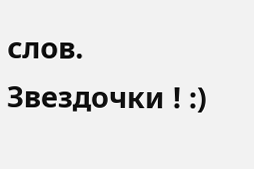слов. Звездочки ! :)